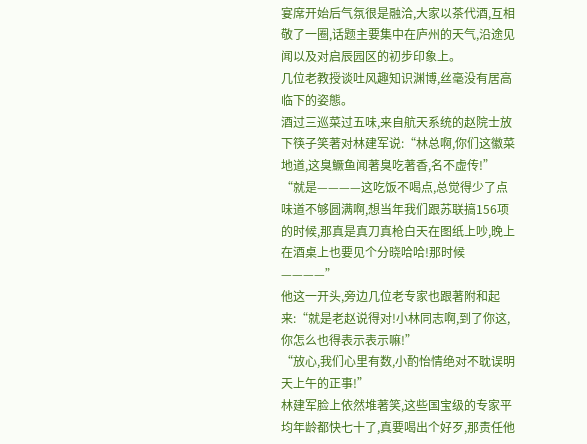宴席开始后气氛很是融洽,大家以茶代酒,互相敬了一圈,话题主要集中在庐州的天气,沿途见闻以及对启辰园区的初步印象上。
几位老教授谈吐风趣知识渊博,丝毫没有居高临下的姿態。
酒过三巡菜过五味,来自航天系统的赵院士放下筷子笑著对林建军说:“林总啊,你们这徽菜地道,这臭鱖鱼闻著臭吃著香,名不虚传!”
“就是————这吃饭不喝点,总觉得少了点味道不够圆满啊,想当年我们跟苏联搞156项的时候,那真是真刀真枪白天在图纸上吵,晚上在酒桌上也要见个分晓哈哈!那时候————”
他这一开头,旁边几位老专家也跟著附和起来:“就是老赵说得对!小林同志啊,到了你这,你怎么也得表示表示嘛!”
“放心,我们心里有数,小酌怡情绝对不耽误明天上午的正事!”
林建军脸上依然堆著笑,这些国宝级的专家平均年龄都快七十了,真要喝出个好歹,那责任他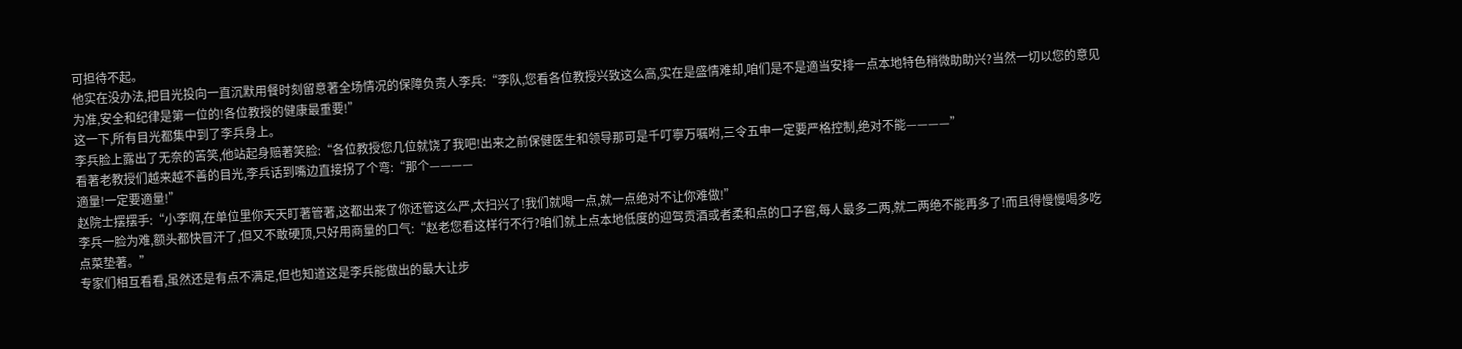可担待不起。
他实在没办法,把目光投向一直沉默用餐时刻留意著全场情况的保障负责人李兵:“李队,您看各位教授兴致这么高,实在是盛情难却,咱们是不是適当安排一点本地特色稍微助助兴?当然一切以您的意见为准,安全和纪律是第一位的!各位教授的健康最重要!”
这一下,所有目光都集中到了李兵身上。
李兵脸上露出了无奈的苦笑,他站起身赔著笑脸:“各位教授您几位就饶了我吧!出来之前保健医生和领导那可是千叮寧万嘱咐,三令五申一定要严格控制,绝对不能————”
看著老教授们越来越不善的目光,李兵话到嘴边直接拐了个弯:“那个————
適量!一定要適量!”
赵院士摆摆手:“小李啊,在单位里你天天盯著管著,这都出来了你还管这么严,太扫兴了!我们就喝一点,就一点绝对不让你难做!”
李兵一脸为难,额头都快冒汗了,但又不敢硬顶,只好用商量的口气:“赵老您看这样行不行?咱们就上点本地低度的迎驾贡酒或者柔和点的口子窖,每人最多二两,就二两绝不能再多了!而且得慢慢喝多吃点菜垫著。”
专家们相互看看,虽然还是有点不满足,但也知道这是李兵能做出的最大让步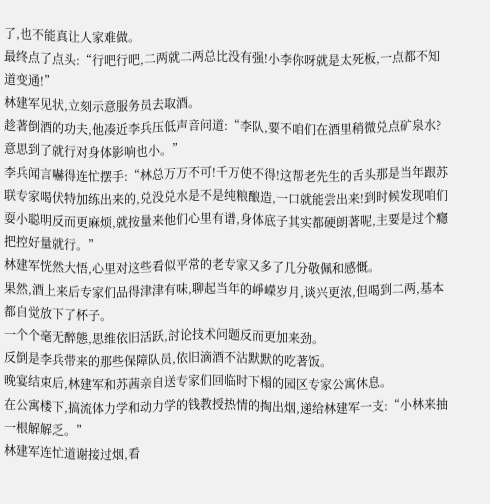了,也不能真让人家难做。
最终点了点头:“行吧行吧,二两就二两总比没有强!小李你呀就是太死板,一点都不知道变通!”
林建军见状,立刻示意服务员去取酒。
趁著倒酒的功夫,他凑近李兵压低声音问道:“李队,要不咱们在酒里稍微兑点矿泉水?意思到了就行对身体影响也小。”
李兵闻言嚇得连忙摆手:“林总万万不可!千万使不得!这帮老先生的舌头那是当年跟苏联专家喝伏特加练出来的,兑没兑水是不是纯粮酿造,一口就能尝出来!到时候发现咱们耍小聪明反而更麻烦,就按量来他们心里有谱,身体底子其实都硬朗著呢,主要是过个癮把控好量就行。”
林建军恍然大悟,心里对这些看似平常的老专家又多了几分敬佩和感慨。
果然,酒上来后专家们品得津津有味,聊起当年的崢嶸岁月,谈兴更浓,但喝到二两,基本都自觉放下了杯子。
一个个毫无醉態,思维依旧活跃,討论技术问题反而更加来劲。
反倒是李兵带来的那些保障队员,依旧滴酒不沾默默的吃著饭。
晚宴结束后,林建军和苏茜亲自送专家们回临时下榻的园区专家公寓休息。
在公寓楼下,搞流体力学和动力学的钱教授热情的掏出烟,递给林建军一支:“小林来抽一根解解乏。”
林建军连忙道谢接过烟,看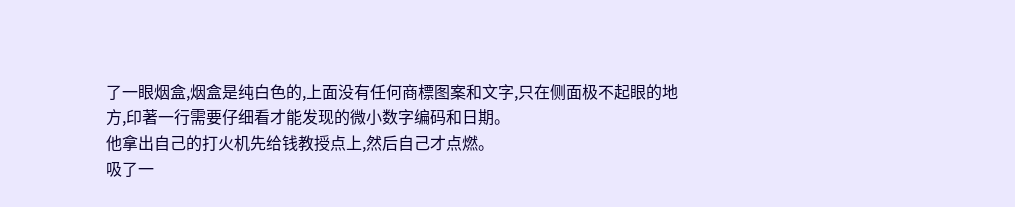了一眼烟盒,烟盒是纯白色的,上面没有任何商標图案和文字,只在侧面极不起眼的地方,印著一行需要仔细看才能发现的微小数字编码和日期。
他拿出自己的打火机先给钱教授点上,然后自己才点燃。
吸了一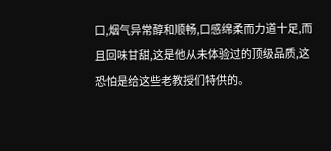口,烟气异常醇和顺畅,口感绵柔而力道十足,而且回味甘甜,这是他从未体验过的顶级品质,这恐怕是给这些老教授们特供的。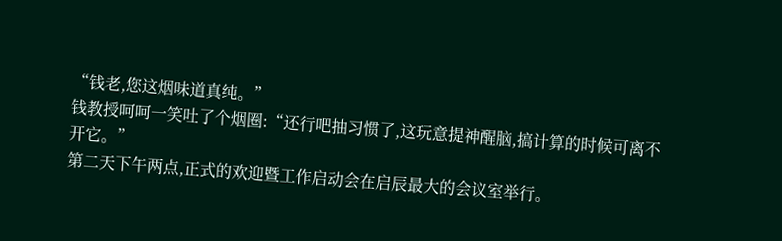“钱老,您这烟味道真纯。”
钱教授呵呵一笑吐了个烟圈:“还行吧抽习惯了,这玩意提神醒脑,搞计算的时候可离不开它。”
第二天下午两点,正式的欢迎暨工作启动会在启辰最大的会议室举行。